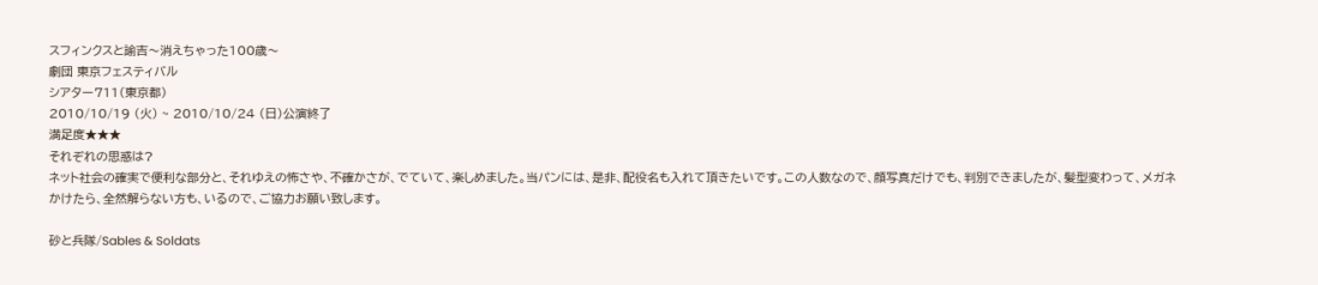スフィンクスと諭吉〜消えちゃった100歳〜
劇団 東京フェスティバル
シアター711(東京都)
2010/10/19 (火) ~ 2010/10/24 (日)公演終了
満足度★★★
それぞれの思惑は?
ネット社会の確実で便利な部分と、それゆえの怖さや、不確かさが、でていて、楽しめました。当パンには、是非、配役名も入れて頂きたいです。この人数なので、顔写真だけでも、判別できましたが、髪型変わって、メガネかけたら、全然解らない方も、いるので、ご協力お願い致します。

砂と兵隊/Sables & Soldats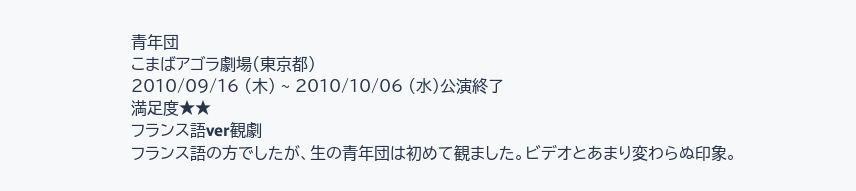青年団
こまばアゴラ劇場(東京都)
2010/09/16 (木) ~ 2010/10/06 (水)公演終了
満足度★★
フランス語ver観劇
フランス語の方でしたが、生の青年団は初めて観ました。ビデオとあまり変わらぬ印象。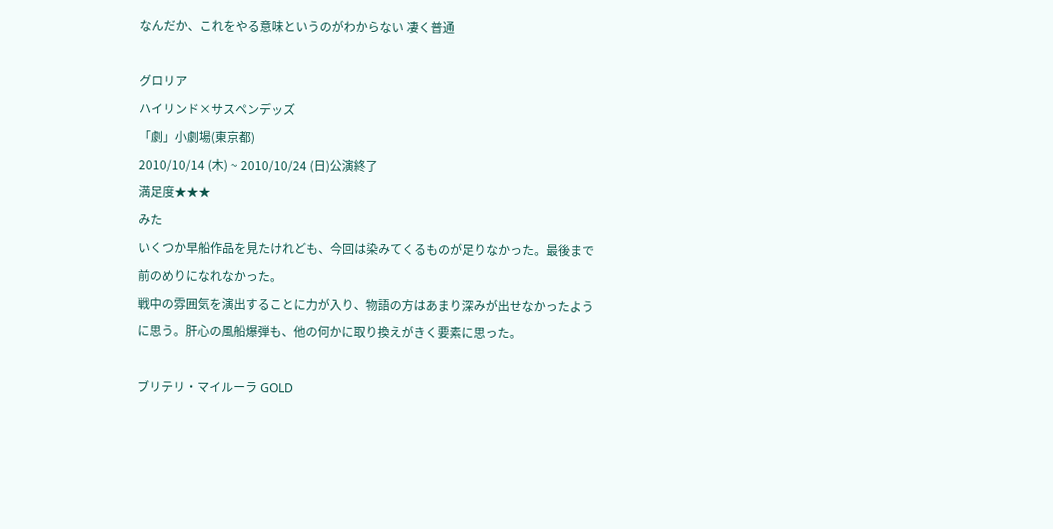なんだか、これをやる意味というのがわからない 凄く普通

グロリア
ハイリンド×サスペンデッズ
「劇」小劇場(東京都)
2010/10/14 (木) ~ 2010/10/24 (日)公演終了
満足度★★★
みた
いくつか早船作品を見たけれども、今回は染みてくるものが足りなかった。最後まで前のめりになれなかった。
戦中の雰囲気を演出することに力が入り、物語の方はあまり深みが出せなかったように思う。肝心の風船爆弾も、他の何かに取り換えがきく要素に思った。

ブリテリ・マイルーラ GOLD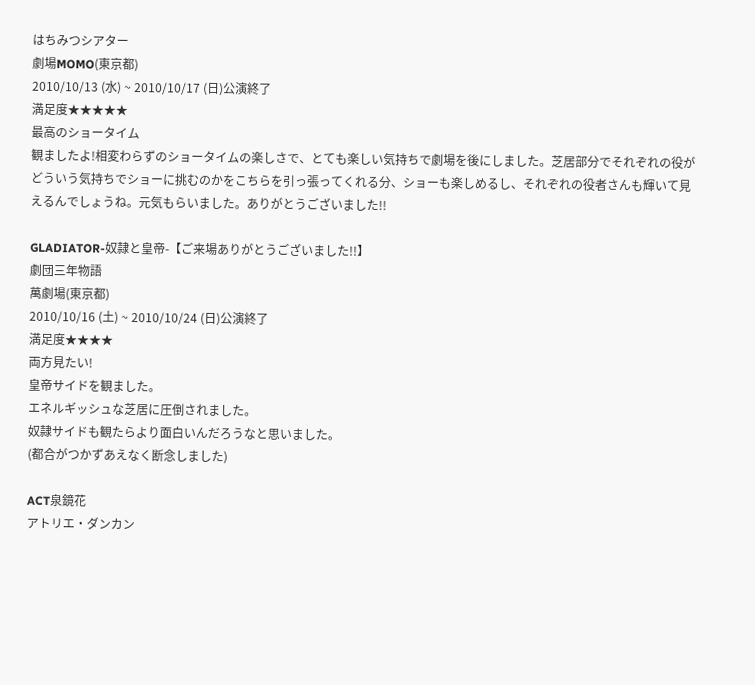はちみつシアター
劇場MOMO(東京都)
2010/10/13 (水) ~ 2010/10/17 (日)公演終了
満足度★★★★★
最高のショータイム
観ましたよ!相変わらずのショータイムの楽しさで、とても楽しい気持ちで劇場を後にしました。芝居部分でそれぞれの役がどういう気持ちでショーに挑むのかをこちらを引っ張ってくれる分、ショーも楽しめるし、それぞれの役者さんも輝いて見えるんでしょうね。元気もらいました。ありがとうございました!!

GLADIATOR-奴隷と皇帝-【ご来場ありがとうございました!!】
劇団三年物語
萬劇場(東京都)
2010/10/16 (土) ~ 2010/10/24 (日)公演終了
満足度★★★★
両方見たい!
皇帝サイドを観ました。
エネルギッシュな芝居に圧倒されました。
奴隷サイドも観たらより面白いんだろうなと思いました。
(都合がつかずあえなく断念しました)

ACT泉鏡花
アトリエ・ダンカン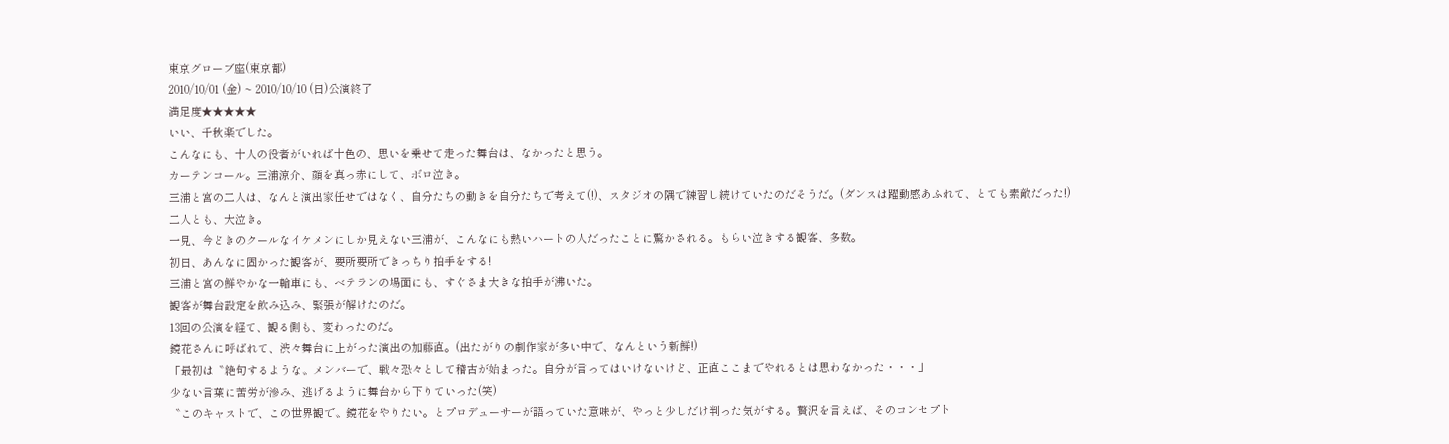東京グローブ座(東京都)
2010/10/01 (金) ~ 2010/10/10 (日)公演終了
満足度★★★★★
いい、千秋楽でした。
こんなにも、十人の役者がいれば十色の、思いを乗せて走った舞台は、なかったと思う。
カーテンコール。三浦涼介、顔を真っ赤にして、ボロ泣き。
三浦と宮の二人は、なんと演出家任せではなく、自分たちの動きを自分たちで考えて(!)、スタジオの隅で練習し続けていたのだそうだ。(ダンスは躍動感あふれて、とても素敵だった!)
二人とも、大泣き。
一見、今どきのクールなイケメンにしか見えない三浦が、こんなにも熱いハートの人だったことに驚かされる。もらい泣きする観客、多数。
初日、あんなに固かった観客が、要所要所できっちり拍手をする!
三浦と宮の鮮やかな一輪車にも、ベテランの場面にも、すぐさま大きな拍手が沸いた。
観客が舞台設定を飲み込み、緊張が解けたのだ。
13回の公演を経て、観る側も、変わったのだ。
鏡花さんに呼ばれて、渋々舞台に上がった演出の加藤直。(出たがりの劇作家が多い中で、なんという新鮮!)
「最初は〝絶句するような〟メンバーで、戦々恐々として稽古が始まった。自分が言ってはいけないけど、正直ここまでやれるとは思わなかった・・・」
少ない言葉に苦労が滲み、逃げるように舞台から下りていった(笑)
〝このキャストで、この世界観で〟鏡花をやりたい。とプロデューサーが語っていた意味が、やっと少しだけ判った気がする。贅沢を言えば、そのコンセプト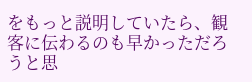をもっと説明していたら、観客に伝わるのも早かっただろうと思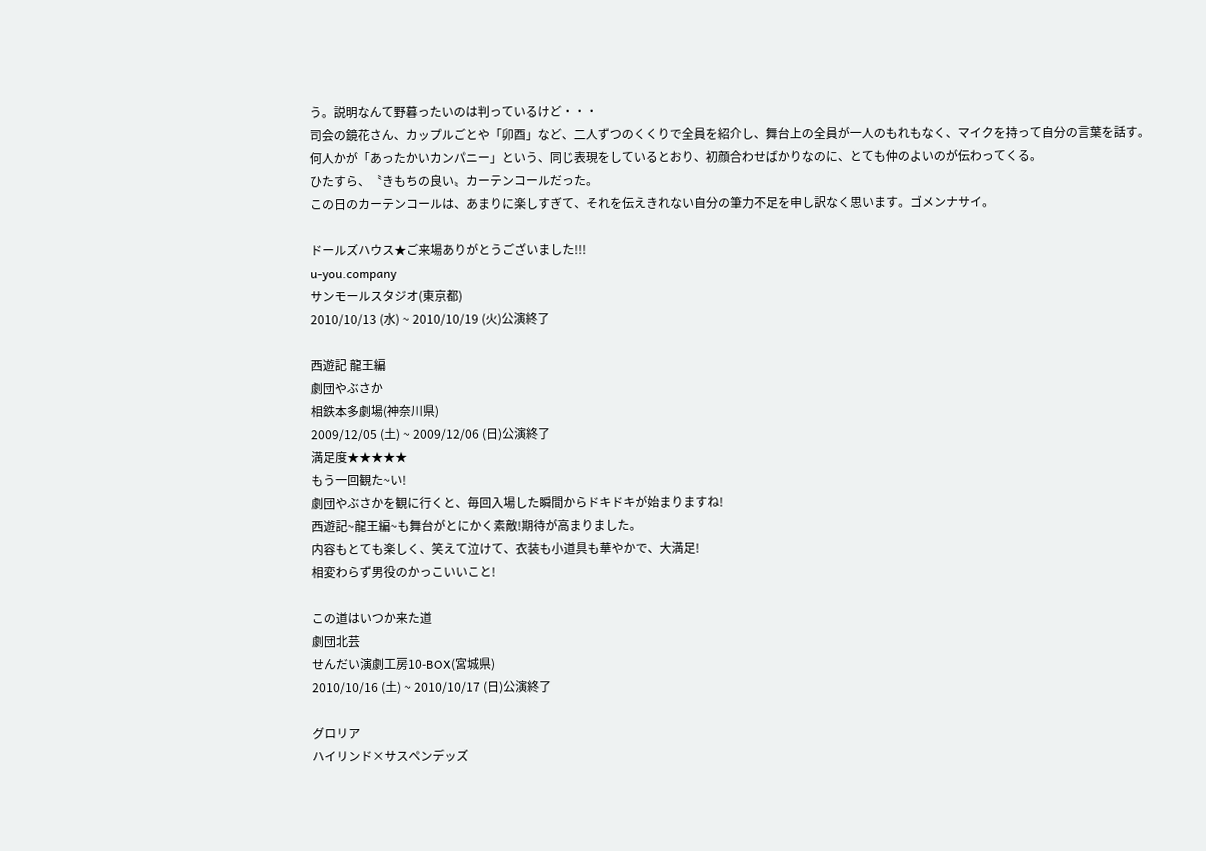う。説明なんて野暮ったいのは判っているけど・・・
司会の鏡花さん、カップルごとや「卯酉」など、二人ずつのくくりで全員を紹介し、舞台上の全員が一人のもれもなく、マイクを持って自分の言葉を話す。
何人かが「あったかいカンパニー」という、同じ表現をしているとおり、初顔合わせばかりなのに、とても仲のよいのが伝わってくる。
ひたすら、〝きもちの良い〟カーテンコールだった。
この日のカーテンコールは、あまりに楽しすぎて、それを伝えきれない自分の筆力不足を申し訳なく思います。ゴメンナサイ。

ドールズハウス★ご来場ありがとうございました!!!
u-you.company
サンモールスタジオ(東京都)
2010/10/13 (水) ~ 2010/10/19 (火)公演終了

西遊記 龍王編
劇団やぶさか
相鉄本多劇場(神奈川県)
2009/12/05 (土) ~ 2009/12/06 (日)公演終了
満足度★★★★★
もう一回観た~い!
劇団やぶさかを観に行くと、毎回入場した瞬間からドキドキが始まりますね!
西遊記~龍王編~も舞台がとにかく素敵!期待が高まりました。
内容もとても楽しく、笑えて泣けて、衣装も小道具も華やかで、大満足!
相変わらず男役のかっこいいこと!

この道はいつか来た道
劇団北芸
せんだい演劇工房10-BOX(宮城県)
2010/10/16 (土) ~ 2010/10/17 (日)公演終了

グロリア
ハイリンド×サスペンデッズ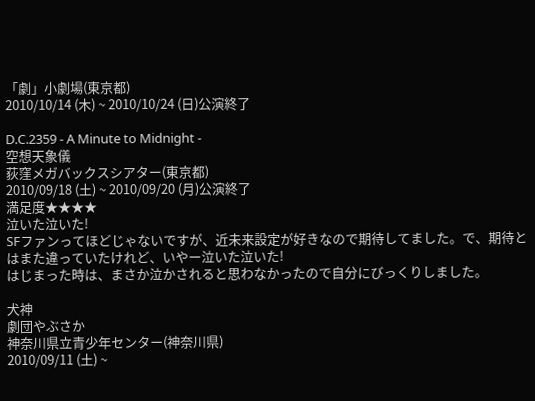「劇」小劇場(東京都)
2010/10/14 (木) ~ 2010/10/24 (日)公演終了

D.C.2359 - A Minute to Midnight -
空想天象儀
荻窪メガバックスシアター(東京都)
2010/09/18 (土) ~ 2010/09/20 (月)公演終了
満足度★★★★
泣いた泣いた!
SFファンってほどじゃないですが、近未来設定が好きなので期待してました。で、期待とはまた違っていたけれど、いやー泣いた泣いた!
はじまった時は、まさか泣かされると思わなかったので自分にびっくりしました。

犬神
劇団やぶさか
神奈川県立青少年センター(神奈川県)
2010/09/11 (土) ~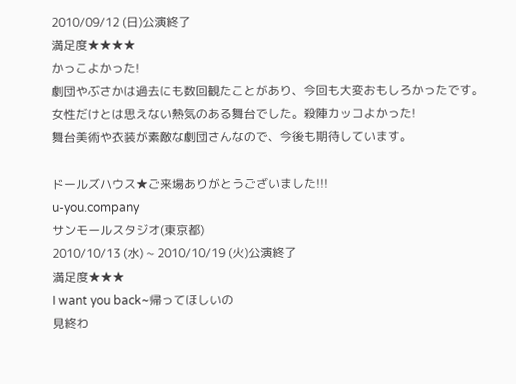2010/09/12 (日)公演終了
満足度★★★★
かっこよかった!
劇団やぶさかは過去にも数回観たことがあり、今回も大変おもしろかったです。
女性だけとは思えない熱気のある舞台でした。殺陣カッコよかった!
舞台美術や衣装が素敵な劇団さんなので、今後も期待しています。

ドールズハウス★ご来場ありがとうございました!!!
u-you.company
サンモールスタジオ(東京都)
2010/10/13 (水) ~ 2010/10/19 (火)公演終了
満足度★★★
I want you back~帰ってほしいの
見終わ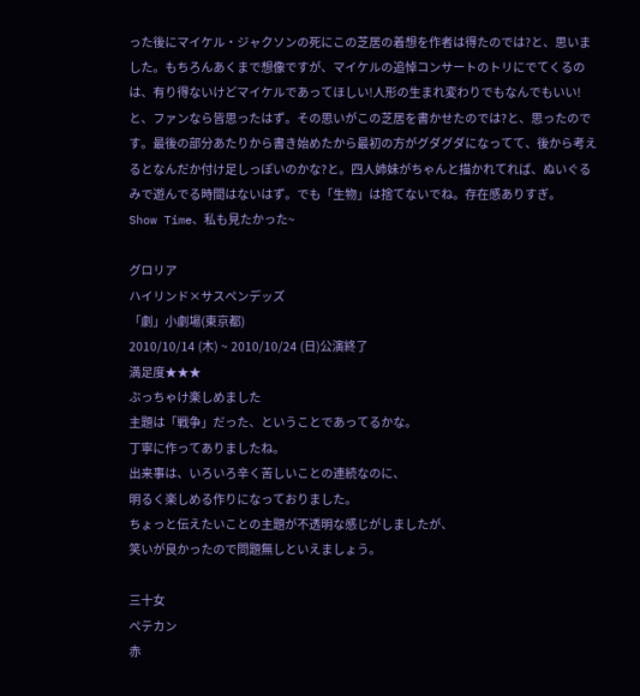った後にマイケル・ジャクソンの死にこの芝居の着想を作者は得たのでは?と、思いました。もちろんあくまで想像ですが、マイケルの追悼コンサートのトリにでてくるのは、有り得ないけどマイケルであってほしい!人形の生まれ変わりでもなんでもいい!と、ファンなら皆思ったはず。その思いがこの芝居を書かせたのでは?と、思ったのです。最後の部分あたりから書き始めたから最初の方がグダグダになってて、後から考えるとなんだか付け足しっぽいのかな?と。四人姉妹がちゃんと描かれてれば、ぬいぐるみで遊んでる時間はないはず。でも「生物」は捨てないでね。存在感ありすぎ。
Show Time、私も見たかった~

グロリア
ハイリンド×サスペンデッズ
「劇」小劇場(東京都)
2010/10/14 (木) ~ 2010/10/24 (日)公演終了
満足度★★★
ぶっちゃけ楽しめました
主題は「戦争」だった、ということであってるかな。
丁寧に作ってありましたね。
出来事は、いろいろ辛く苦しいことの連続なのに、
明るく楽しめる作りになっておりました。
ちょっと伝えたいことの主題が不透明な感じがしましたが、
笑いが良かったので問題無しといえましょう。

三十女
ペテカン
赤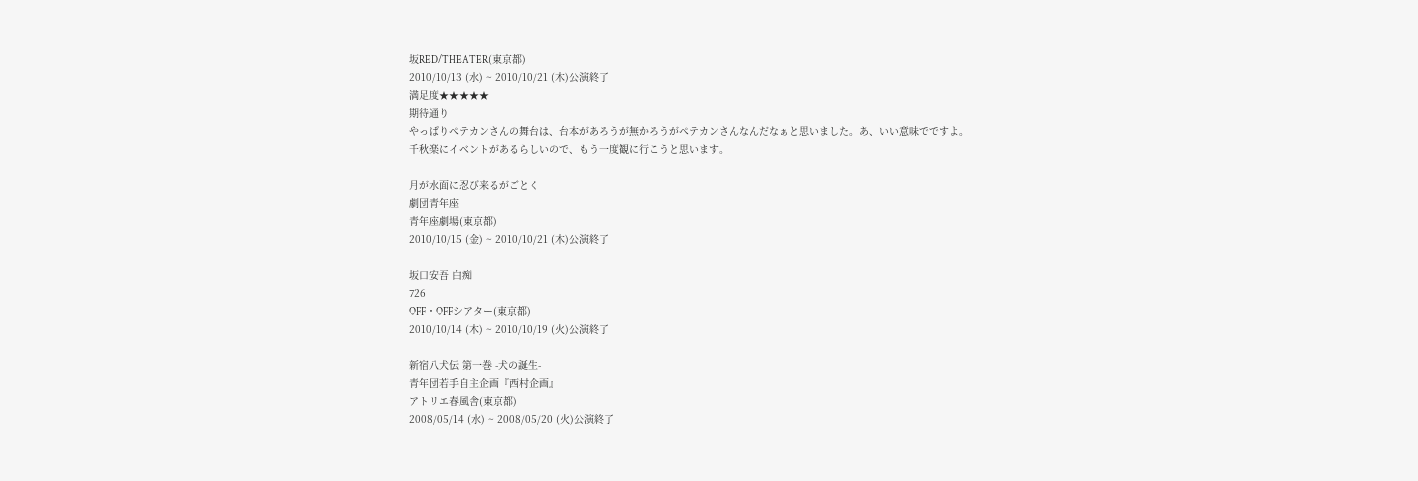坂RED/THEATER(東京都)
2010/10/13 (水) ~ 2010/10/21 (木)公演終了
満足度★★★★★
期待通り
やっぱりペテカンさんの舞台は、台本があろうが無かろうがペテカンさんなんだなぁと思いました。あ、いい意味でですよ。
千秋楽にイベントがあるらしいので、もう一度観に行こうと思います。

月が水面に忍び来るがごとく
劇団青年座
青年座劇場(東京都)
2010/10/15 (金) ~ 2010/10/21 (木)公演終了

坂口安吾 白痴
726
OFF・OFFシアター(東京都)
2010/10/14 (木) ~ 2010/10/19 (火)公演終了

新宿八犬伝 第一巻 -犬の誕生-
青年団若手自主企画『西村企画』
アトリエ春風舎(東京都)
2008/05/14 (水) ~ 2008/05/20 (火)公演終了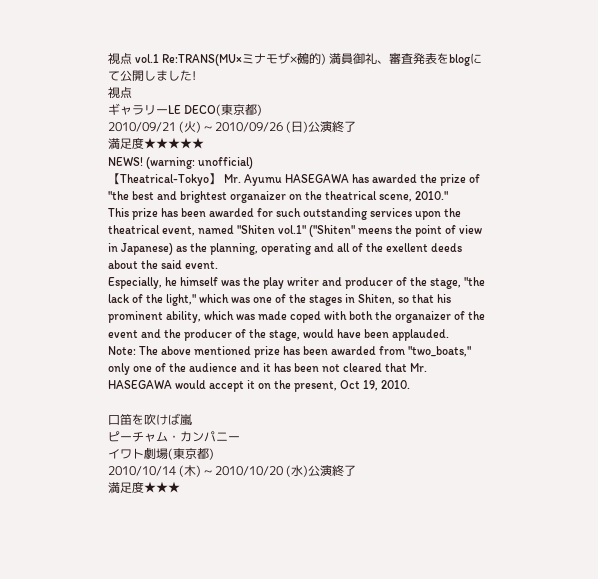視点 vol.1 Re:TRANS(MU×ミナモザ×鵺的) 満員御礼、審査発表をblogにて公開しました!
視点
ギャラリーLE DECO(東京都)
2010/09/21 (火) ~ 2010/09/26 (日)公演終了
満足度★★★★★
NEWS! (warning: unofficial)
【Theatrical-Tokyo】 Mr. Ayumu HASEGAWA has awarded the prize of "the best and brightest organaizer on the theatrical scene, 2010."
This prize has been awarded for such outstanding services upon the theatrical event, named "Shiten vol.1" ("Shiten" meens the point of view in Japanese) as the planning, operating and all of the exellent deeds about the said event.
Especially, he himself was the play writer and producer of the stage, "the lack of the light," which was one of the stages in Shiten, so that his prominent ability, which was made coped with both the organaizer of the event and the producer of the stage, would have been applauded.
Note: The above mentioned prize has been awarded from "two_boats," only one of the audience and it has been not cleared that Mr. HASEGAWA would accept it on the present, Oct 19, 2010.

口笛を吹けば嵐
ピーチャム・カンパニー
イワト劇場(東京都)
2010/10/14 (木) ~ 2010/10/20 (水)公演終了
満足度★★★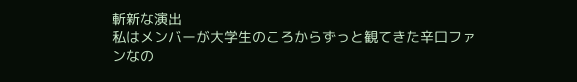斬新な演出
私はメンバーが大学生のころからずっと観てきた辛口ファンなの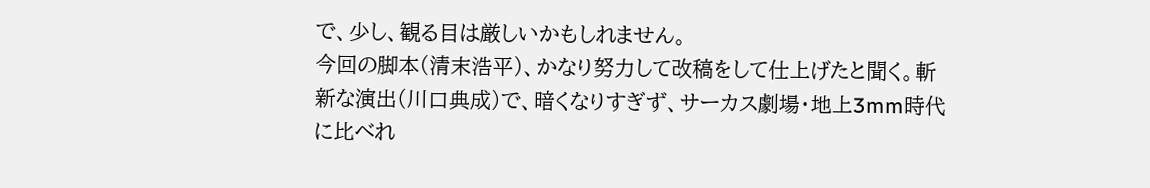で、少し、観る目は厳しいかもしれません。
今回の脚本(清末浩平)、かなり努力して改稿をして仕上げたと聞く。斬新な演出(川口典成)で、暗くなりすぎず、サーカス劇場・地上3mm時代に比べれ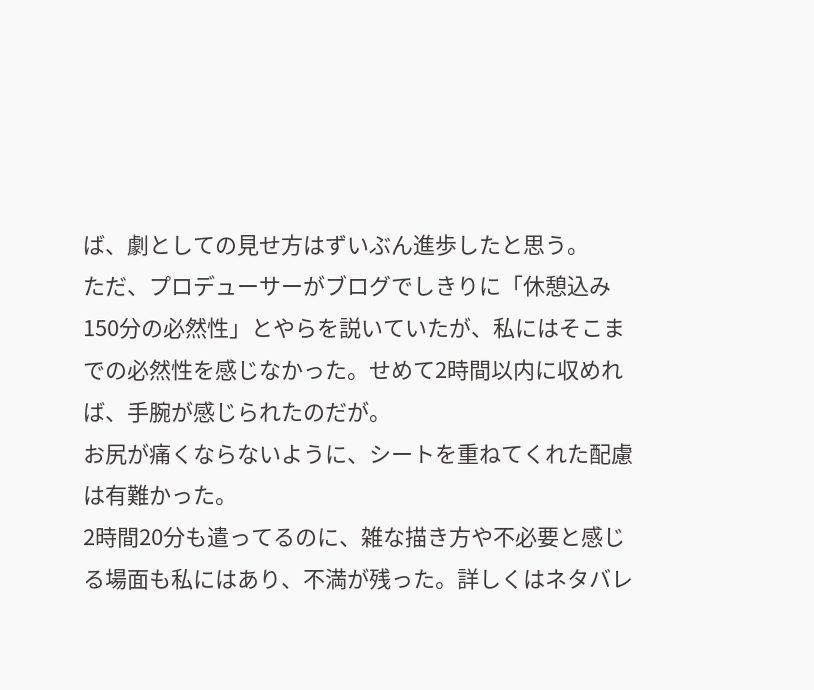ば、劇としての見せ方はずいぶん進歩したと思う。
ただ、プロデューサーがブログでしきりに「休憩込み150分の必然性」とやらを説いていたが、私にはそこまでの必然性を感じなかった。せめて2時間以内に収めれば、手腕が感じられたのだが。
お尻が痛くならないように、シートを重ねてくれた配慮は有難かった。
2時間20分も遣ってるのに、雑な描き方や不必要と感じる場面も私にはあり、不満が残った。詳しくはネタバレ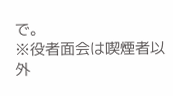で。
※役者面会は喫煙者以外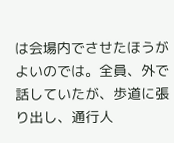は会場内でさせたほうがよいのでは。全員、外で話していたが、歩道に張り出し、通行人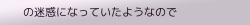の迷惑になっていたようなので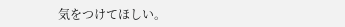気をつけてほしい。